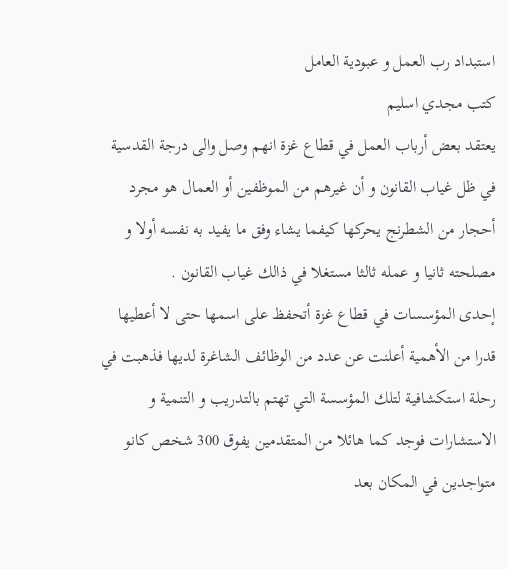استبداد رب العمل و عبودية العامل
كتب مجدي اسليم
يعتقد بعض أرباب العمل في قطاع غزة انهم وصل والى درجة القدسية في ظل غياب القانون و أن غيرهم من الموظفين أو العمال هو مجرد أحجار من الشطرنج يحركها كيفما يشاء وفق ما يفيد به نفسه أولا و مصلحته ثانيا و عمله ثالثا مستغلا في ذالك غياب القانون .
إحدى المؤسسات في قطاع غزة أتحفظ على اسمها حتى لا أعطيها قدرا من الأهمية أعلنت عن عدد من الوظائف الشاغرة لديها فذهبت في رحلة استكشافية لتلك المؤسسة التي تهتم بالتدريب و التنمية و الاستشارات فوجد كما هائلا من المتقدمين يفوق 300 شخص كانو متواجدين في المكان بعد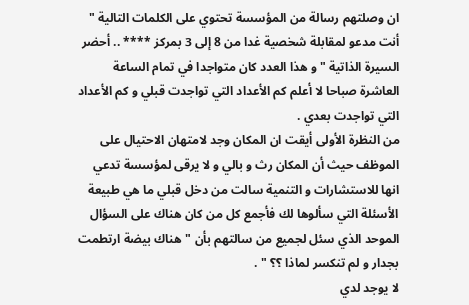ان وصلتهم رسالة من المؤسسة تحتوي على الكلمات التالية " أنت مدعو لمقابلة شخصية غدا من 8 إلى 3 بمركز **** .. أحضر السيرة الذاتية " و هذا العدد كان متواجدا في تمام الساعة العاشرة صباحا لا أعلم كم الأعداد التي تواجدت قبلي و كم الأعداد التي تواجدت بعدي .
من النظرة الأولى أيقت ان المكان وجد لامتهان الاحتيال على الموظف حيث أن المكان رث و بالي و لا يرقى لمؤسسة تدعي انها للاستشارات و التنمية سالت من دخل قبلي ما هي طبيعة الأسئلة التي سألوها لك فأجمع كل من كان هناك على السؤال الموحد الذي سئل لجميع من سالتهم بأن "هناك بيضة ارتطمت بجدار و لم تنكسر لماذا ؟؟ " .
لا يوجد لدي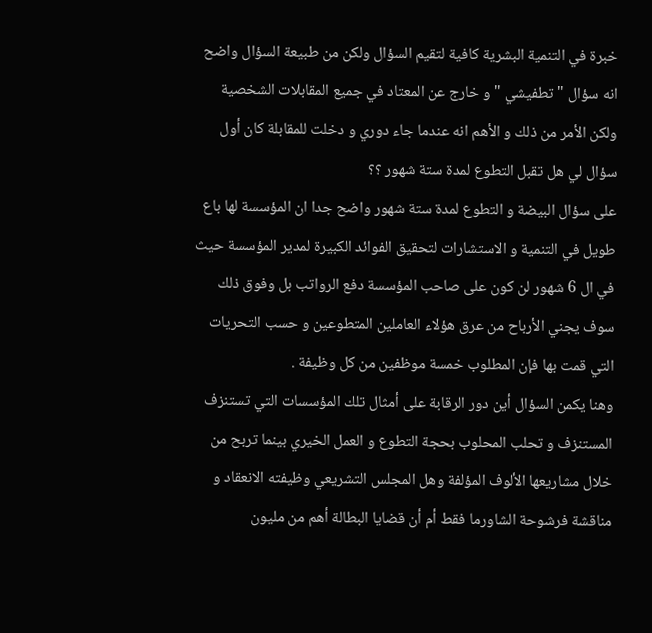خبرة في التنمية البشرية كافية لتقيم السؤال ولكن من طبيعة السؤال واضح انه سؤال " تطفيشي " و خارج عن المعتاد في جميع المقابلات الشخصية ولكن الأمر من ذلك و الأهم انه عندما جاء دوري و دخلت للمقابلة كان أول سؤال لي هل تقبل التطوع لمدة ستة شهور ؟؟
على سؤال البيضة و التطوع لمدة ستة شهور واضح جدا ان المؤسسة لها باع طويل في التنمية و الاستشارات لتحقيق الفوائد الكبيرة لمدير المؤسسة حيث في ال 6 شهور لن كون على صاحب المؤسسة دفع الرواتب بل وفوق ذلك سوف يجني الأرباح من عرق هؤلاء العاملين المتطوعين و حسب التحريات التي قمت بها فإن المطلوب خمسة موظفين من كل وظيفة .
وهنا يكمن السؤال أين دور الرقابة على أمثال تلك المؤسسات التي تستنزف المستنزف و تحلب المحلوب بحجة التطوع و العمل الخيري بينما تربح من خلال مشاريعها الألوف المؤلفة وهل المجلس التشريعي وظيفته الانعقاد و مناقشة فرشوحة الشاورما فقط أم أن قضايا البطالة أهم من مليون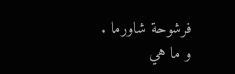فرشوحة شاورما .
و ما هي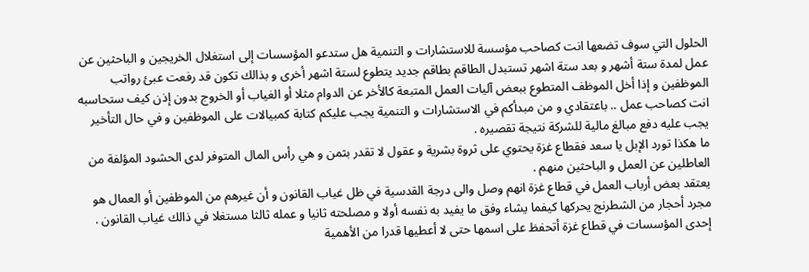الحلول التي سوف تضعها انت كصاحب مؤسسة للاستشارات و التنمية هل ستدعو المؤسسات إلى استغلال الخريجين و الباحثين عن عمل لمدة ستة أشهر و بعد ستة اشهر تستبدل الطاقم بطاقم جديد يتطوع لستة اشهر أخرى و بذالك تكون قد رفعت عبئ رواتب الموظفين و إذا أخل الموظف المتطوع ببعض آليات العمل المتبعة كالأخر عن الدوام مثلا أو الغياب أو الخروج بدون إذن كيف ستحاسبه انت كصاحب عمل .. باعتقادي و من مبدأكم في الاستشارات و التنمية يجب عليكم كتابة كمبيالات على الموظفين و في حال التأخير يجب عليه دفع مبالغ مالية للشركة نتيجة تقصيره .
ما هكذا تورد الإبل يا سعد فقطاع غزة يحتوي على ثروة بشرية و عقول لا تقدر بثمن و هي رأس المال المتوفر لدى الحشود المؤلفة من العاطلين عن العمل و الباحثين منهم .
يعتقد بعض أرباب العمل في قطاع غزة انهم وصل والى درجة القدسية في ظل غياب القانون و أن غيرهم من الموظفين أو العمال هو مجرد أحجار من الشطرنج يحركها كيفما يشاء وفق ما يفيد به نفسه أولا و مصلحته ثانيا و عمله ثالثا مستغلا في ذالك غياب القانون .
إحدى المؤسسات في قطاع غزة أتحفظ على اسمها حتى لا أعطيها قدرا من الأهمية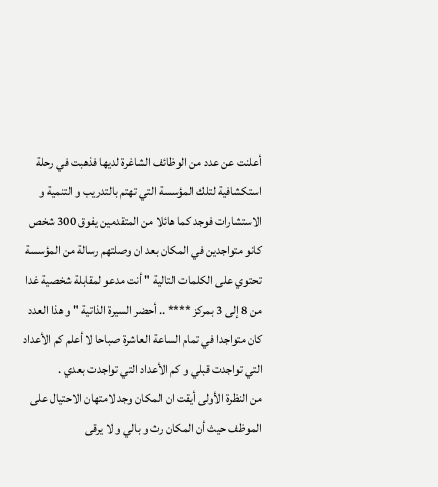أعلنت عن عدد من الوظائف الشاغرة لديها فذهبت في رحلة استكشافية لتلك المؤسسة التي تهتم بالتدريب و التنمية و الاستشارات فوجد كما هائلا من المتقدمين يفوق 300 شخص كانو متواجدين في المكان بعد ان وصلتهم رسالة من المؤسسة تحتوي على الكلمات التالية " أنت مدعو لمقابلة شخصية غدا من 8 إلى 3 بمركز **** .. أحضر السيرة الذاتية " و هذا العدد كان متواجدا في تمام الساعة العاشرة صباحا لا أعلم كم الأعداد التي تواجدت قبلي و كم الأعداد التي تواجدت بعدي .
من النظرة الأولى أيقت ان المكان وجد لامتهان الاحتيال على الموظف حيث أن المكان رث و بالي و لا يرقى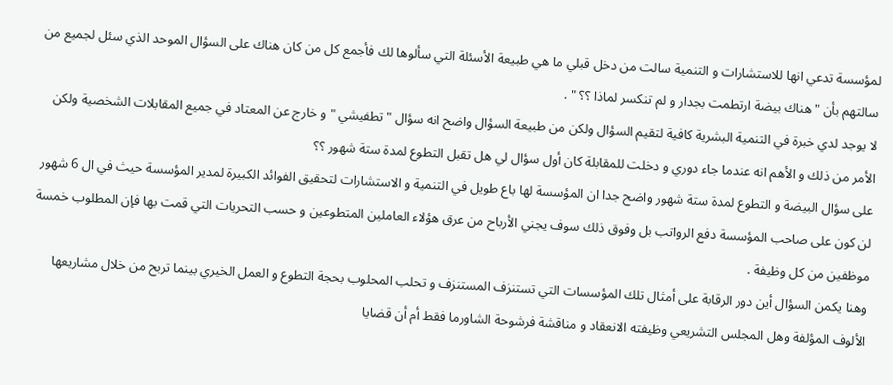لمؤسسة تدعي انها للاستشارات و التنمية سالت من دخل قبلي ما هي طبيعة الأسئلة التي سألوها لك فأجمع كل من كان هناك على السؤال الموحد الذي سئل لجميع من سالتهم بأن "هناك بيضة ارتطمت بجدار و لم تنكسر لماذا ؟؟ " .
لا يوجد لدي خبرة في التنمية البشرية كافية لتقيم السؤال ولكن من طبيعة السؤال واضح انه سؤال " تطفيشي " و خارج عن المعتاد في جميع المقابلات الشخصية ولكن الأمر من ذلك و الأهم انه عندما جاء دوري و دخلت للمقابلة كان أول سؤال لي هل تقبل التطوع لمدة ستة شهور ؟؟
على سؤال البيضة و التطوع لمدة ستة شهور واضح جدا ان المؤسسة لها باع طويل في التنمية و الاستشارات لتحقيق الفوائد الكبيرة لمدير المؤسسة حيث في ال 6 شهور لن كون على صاحب المؤسسة دفع الرواتب بل وفوق ذلك سوف يجني الأرباح من عرق هؤلاء العاملين المتطوعين و حسب التحريات التي قمت بها فإن المطلوب خمسة موظفين من كل وظيفة .
وهنا يكمن السؤال أين دور الرقابة على أمثال تلك المؤسسات التي تستنزف المستنزف و تحلب المحلوب بحجة التطوع و العمل الخيري بينما تربح من خلال مشاريعها الألوف المؤلفة وهل المجلس التشريعي وظيفته الانعقاد و مناقشة فرشوحة الشاورما فقط أم أن قضايا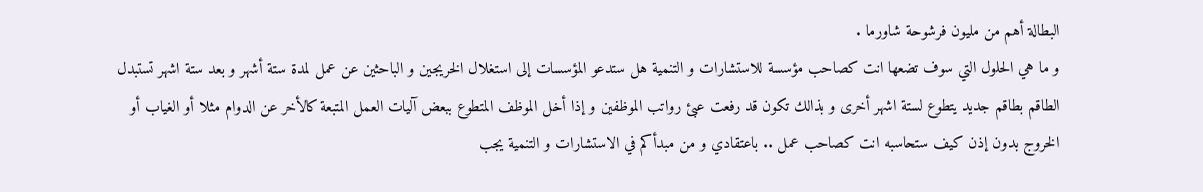البطالة أهم من مليون فرشوحة شاورما .
و ما هي الحلول التي سوف تضعها انت كصاحب مؤسسة للاستشارات و التنمية هل ستدعو المؤسسات إلى استغلال الخريجين و الباحثين عن عمل لمدة ستة أشهر و بعد ستة اشهر تستبدل الطاقم بطاقم جديد يتطوع لستة اشهر أخرى و بذالك تكون قد رفعت عبئ رواتب الموظفين و إذا أخل الموظف المتطوع ببعض آليات العمل المتبعة كالأخر عن الدوام مثلا أو الغياب أو الخروج بدون إذن كيف ستحاسبه انت كصاحب عمل .. باعتقادي و من مبدأكم في الاستشارات و التنمية يجب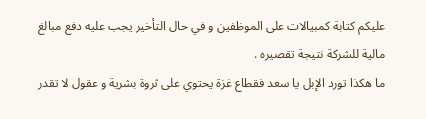عليكم كتابة كمبيالات على الموظفين و في حال التأخير يجب عليه دفع مبالغ مالية للشركة نتيجة تقصيره .
ما هكذا تورد الإبل يا سعد فقطاع غزة يحتوي على ثروة بشرية و عقول لا تقدر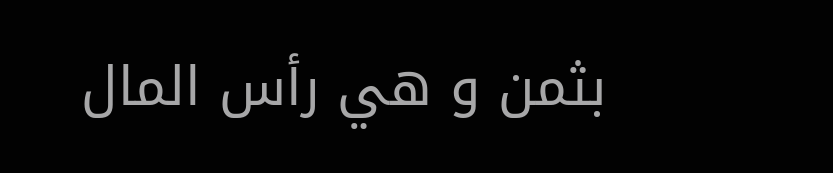بثمن و هي رأس المال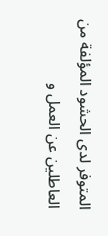المتوفر لدى الحشود المؤلفة من العاطلين عن العمل و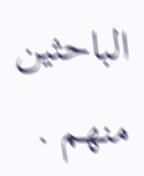الباحثين منهم .